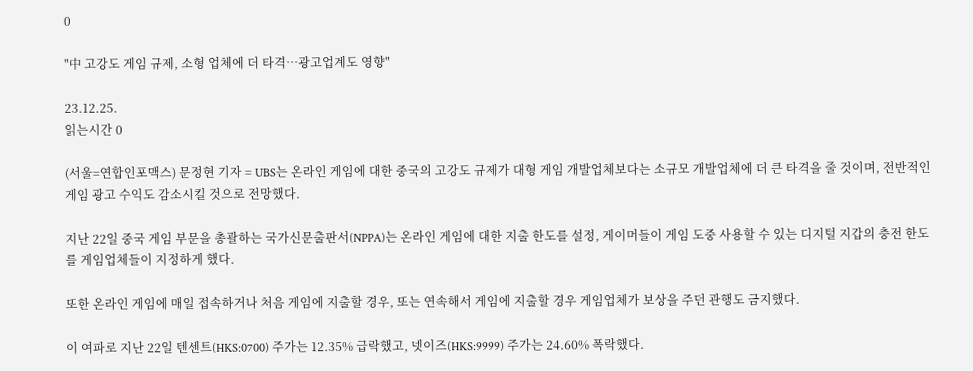0

"中 고강도 게임 규제, 소형 업체에 더 타격…광고업계도 영향"

23.12.25.
읽는시간 0

(서울=연합인포맥스) 문정현 기자 = UBS는 온라인 게임에 대한 중국의 고강도 규제가 대형 게임 개발업체보다는 소규모 개발업체에 더 큰 타격을 줄 것이며, 전반적인 게임 광고 수익도 감소시킬 것으로 전망했다.

지난 22일 중국 게임 부문을 총괄하는 국가신문출판서(NPPA)는 온라인 게임에 대한 지출 한도를 설정, 게이머들이 게임 도중 사용할 수 있는 디지털 지갑의 충전 한도를 게임업체들이 지정하게 했다.

또한 온라인 게임에 매일 접속하거나 처음 게임에 지출할 경우, 또는 연속해서 게임에 지출할 경우 게임업체가 보상을 주던 관행도 금지했다.

이 여파로 지난 22일 텐센트(HKS:0700) 주가는 12.35% 급락했고, 넷이즈(HKS:9999) 주가는 24.60% 폭락했다.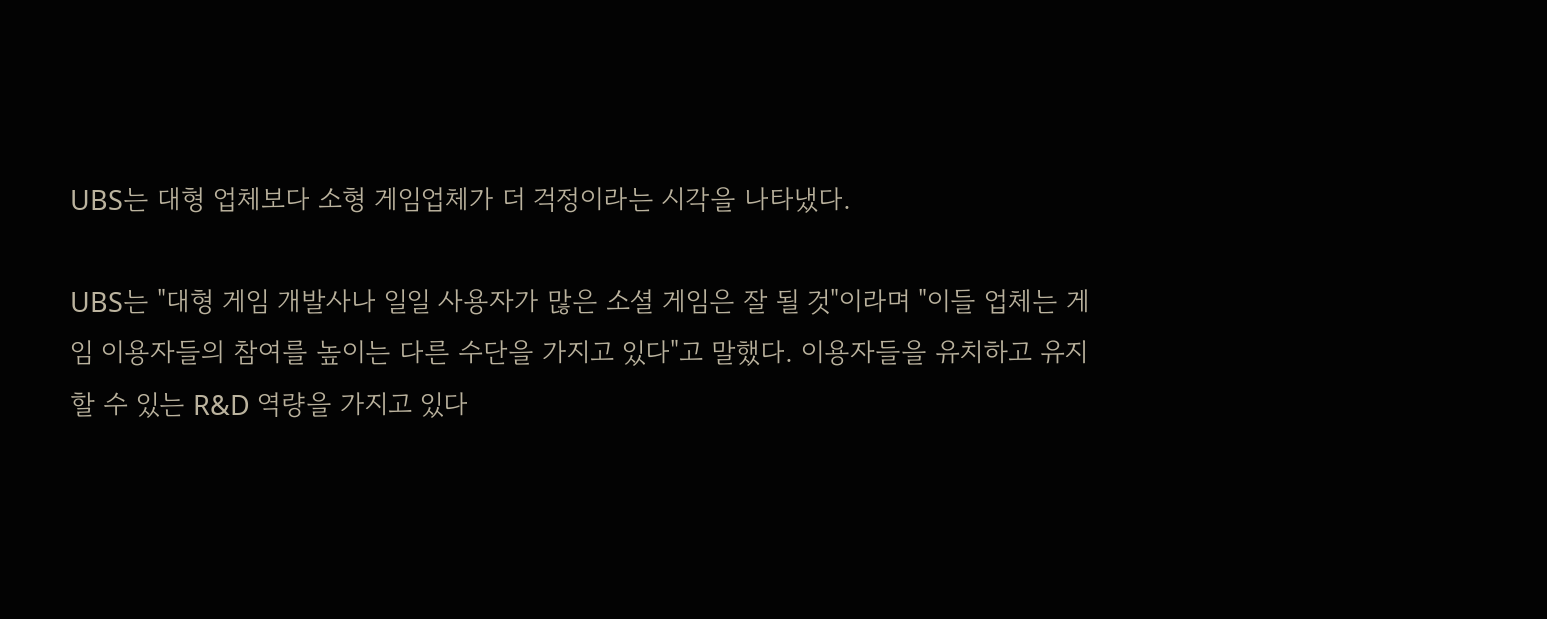UBS는 대형 업체보다 소형 게임업체가 더 걱정이라는 시각을 나타냈다.

UBS는 "대형 게임 개발사나 일일 사용자가 많은 소셜 게임은 잘 될 것"이라며 "이들 업체는 게임 이용자들의 참여를 높이는 다른 수단을 가지고 있다"고 말했다. 이용자들을 유치하고 유지할 수 있는 R&D 역량을 가지고 있다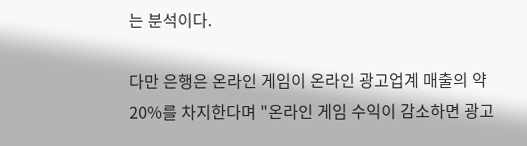는 분석이다.

다만 은행은 온라인 게임이 온라인 광고업계 매출의 약 20%를 차지한다며 "온라인 게임 수익이 감소하면 광고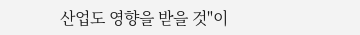산업도 영향을 받을 것"이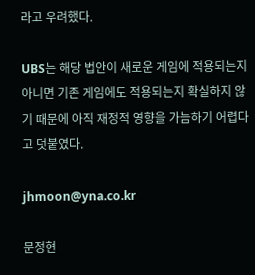라고 우려했다.

UBS는 해당 법안이 새로운 게임에 적용되는지 아니면 기존 게임에도 적용되는지 확실하지 않기 때문에 아직 재정적 영향을 가늠하기 어렵다고 덧붙였다.

jhmoon@yna.co.kr

문정현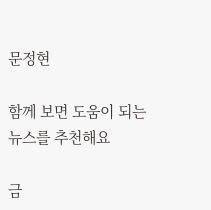문정현

함께 보면 도움이 되는
뉴스를 추천해요

금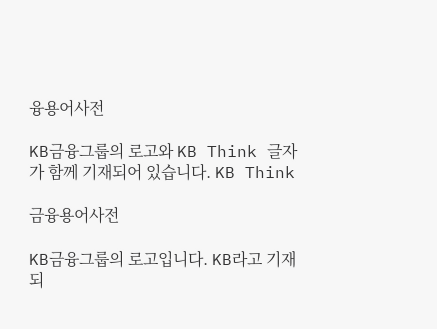융용어사전

KB금융그룹의 로고와 KB Think 글자가 함께 기재되어 있습니다. KB Think

금융용어사전

KB금융그룹의 로고입니다. KB라고 기재되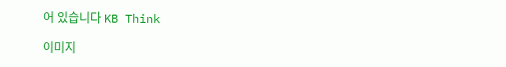어 있습니다 KB Think

이미지